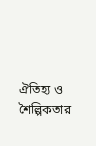ঐতিহ্য ও শৈল্পিকতার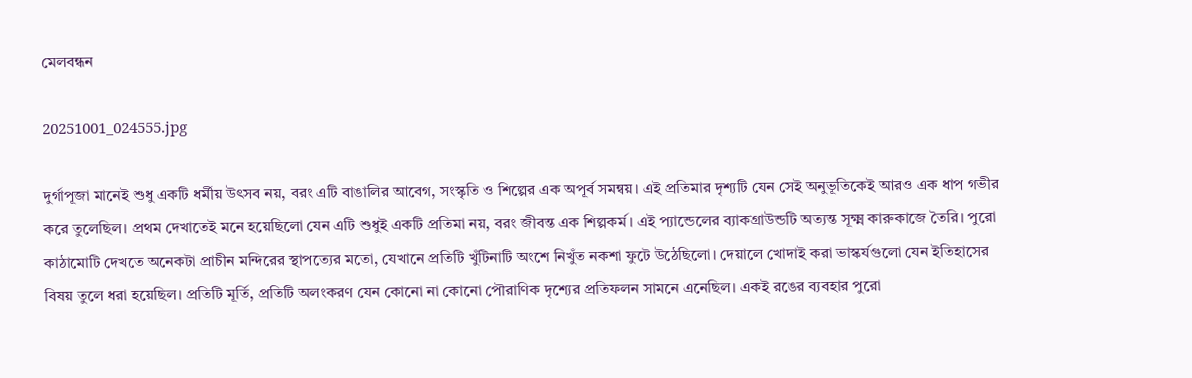মেলবন্ধন

20251001_024555.jpg

দুর্গাপূজা মানেই শুধু একটি ধর্মীয় উৎসব নয়, বরং এটি বাঙালির আবেগ, সংস্কৃতি ও শিল্পের এক অপূর্ব সমন্বয়। এই প্রতিমার দৃশ্যটি যেন সেই অনুভূতিকেই আরও এক ধাপ গভীর করে তুলেছিল। প্রথম দেখাতেই মনে হয়েছিলো যেন এটি শুধুই একটি প্রতিমা নয়, বরং জীবন্ত এক শিল্পকর্ম। এই প্যান্ডেলের ব্যাকগ্রাউন্ডটি অত্যন্ত সূক্ষ্ম কারুকাজে তৈরি। পুরো কাঠামোটি দেখতে অনেকটা প্রাচীন মন্দিরের স্থাপত্যের মতো, যেখানে প্রতিটি খুঁটিনাটি অংশে নিখুঁত নকশা ফুটে উঠেছিলো। দেয়ালে খোদাই করা ভাস্কর্যগুলো যেন ইতিহাসের বিষয় তুলে ধরা হয়েছিল। প্রতিটি মূর্তি, প্রতিটি অলংকরণ যেন কোনো না কোনো পৌরাণিক দৃশ্যের প্রতিফলন সামনে এনেছিল। একই রঙের ব্যবহার পুরো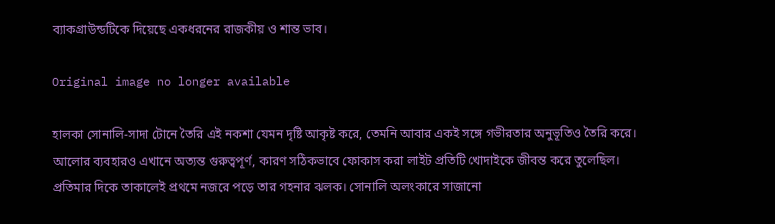ব্যাকগ্রাউন্ডটিকে দিয়েছে একধরনের রাজকীয় ও শান্ত ভাব।

Original image no longer available

হালকা সোনালি-সাদা টোনে তৈরি এই নকশা যেমন দৃষ্টি আকৃষ্ট করে, তেমনি আবার একই সঙ্গে গভীরতার অনুভূতিও তৈরি করে। আলোর ব্যবহারও এখানে অত্যন্ত গুরুত্বপূর্ণ, কারণ সঠিকভাবে ফোকাস করা লাইট প্রতিটি খোদাইকে জীবন্ত করে তুলেছিল। প্রতিমার দিকে তাকালেই প্রথমে নজরে পড়ে তার গহনার ঝলক। সোনালি অলংকারে সাজানো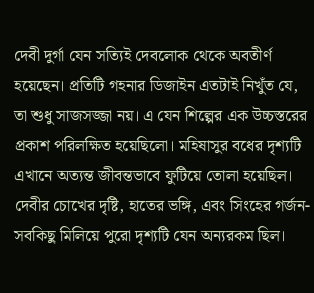দেবী দুর্গা যেন সত্যিই দেবলোক থেকে অবতীর্ণ হয়েছেন। প্রতিটি গহনার ডিজাইন এতটাই নিখুঁত যে, তা শুধু সাজসজ্জা নয়। এ যেন শিল্পের এক উচ্চস্তরের প্রকাশ পরিলক্ষিত হয়েছিলো। মহিষাসুর বধের দৃশ্যটি এখানে অত্যন্ত জীবন্তভাবে ফুটিয়ে তোলা হয়েছিল। দেবীর চোখের দৃষ্টি, হাতের ভঙ্গি, এবং সিংহের গর্জন- সবকিছু মিলিয়ে পুরো দৃশ্যটি যেন অন্যরকম ছিল।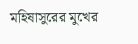মহিষাসুরের মুখের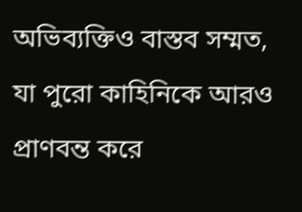অভিব্যক্তিও বাস্তব সম্মত, যা পুরো কাহিনিকে আরও প্রাণবন্ত করে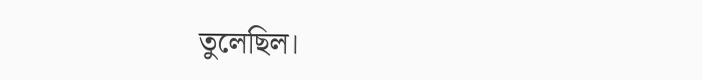তুলেছিল।